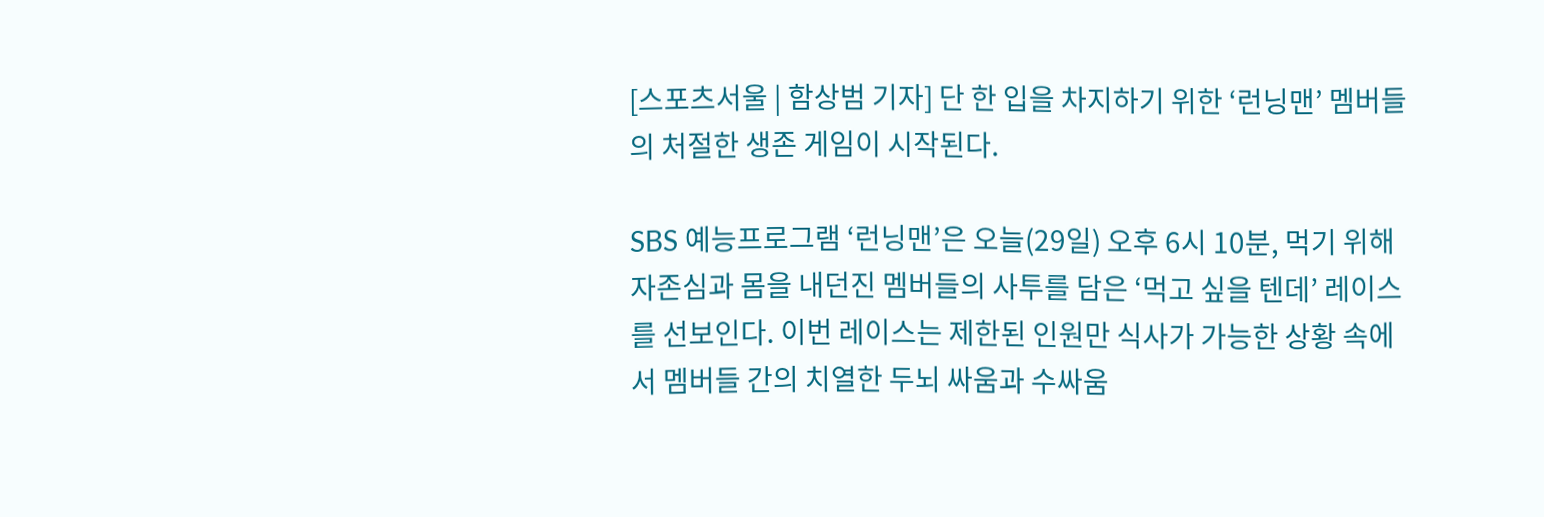[스포츠서울 | 함상범 기자] 단 한 입을 차지하기 위한 ‘런닝맨’ 멤버들의 처절한 생존 게임이 시작된다.

SBS 예능프로그램 ‘런닝맨’은 오늘(29일) 오후 6시 10분, 먹기 위해 자존심과 몸을 내던진 멤버들의 사투를 담은 ‘먹고 싶을 텐데’ 레이스를 선보인다. 이번 레이스는 제한된 인원만 식사가 가능한 상황 속에서 멤버들 간의 치열한 두뇌 싸움과 수싸움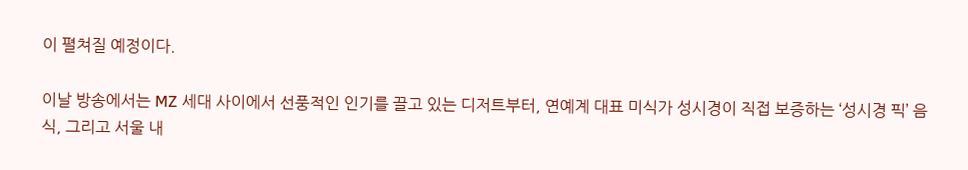이 펼쳐질 예정이다.

이날 방송에서는 MZ 세대 사이에서 선풍적인 인기를 끌고 있는 디저트부터, 연예계 대표 미식가 성시경이 직접 보증하는 ‘성시경 픽’ 음식, 그리고 서울 내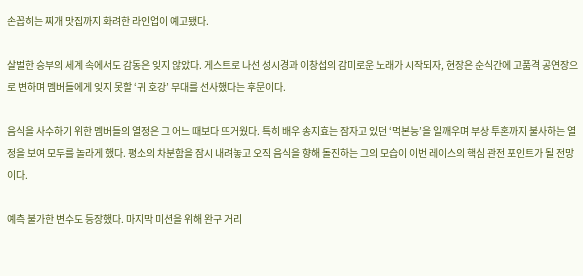손꼽히는 찌개 맛집까지 화려한 라인업이 예고됐다.

살벌한 승부의 세계 속에서도 감동은 잊지 않았다. 게스트로 나선 성시경과 이창섭의 감미로운 노래가 시작되자, 현장은 순식간에 고품격 공연장으로 변하며 멤버들에게 잊지 못할 ‘귀 호강’ 무대를 선사했다는 후문이다.

음식을 사수하기 위한 멤버들의 열정은 그 어느 때보다 뜨거웠다. 특히 배우 송지효는 잠자고 있던 ‘먹본능’을 일깨우며 부상 투혼까지 불사하는 열정을 보여 모두를 놀라게 했다. 평소의 차분함을 잠시 내려놓고 오직 음식을 향해 돌진하는 그의 모습이 이번 레이스의 핵심 관전 포인트가 될 전망이다.

예측 불가한 변수도 등장했다. 마지막 미션을 위해 완구 거리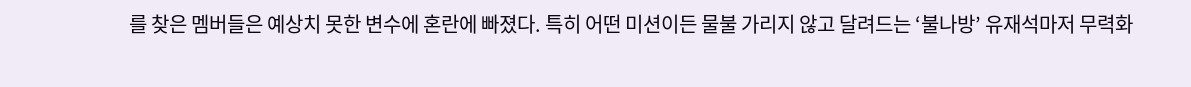를 찾은 멤버들은 예상치 못한 변수에 혼란에 빠졌다. 특히 어떤 미션이든 물불 가리지 않고 달려드는 ‘불나방’ 유재석마저 무력화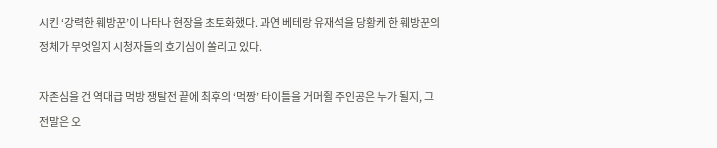시킨 ‘강력한 훼방꾼’이 나타나 현장을 초토화했다. 과연 베테랑 유재석을 당황케 한 훼방꾼의 정체가 무엇일지 시청자들의 호기심이 쏠리고 있다.

자존심을 건 역대급 먹방 쟁탈전 끝에 최후의 ‘먹짱’ 타이틀을 거머쥘 주인공은 누가 될지, 그 전말은 오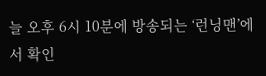늘 오후 6시 10분에 방송되는 ‘런닝맨’에서 확인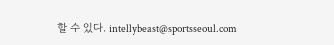할 수 있다. intellybeast@sportsseoul.com